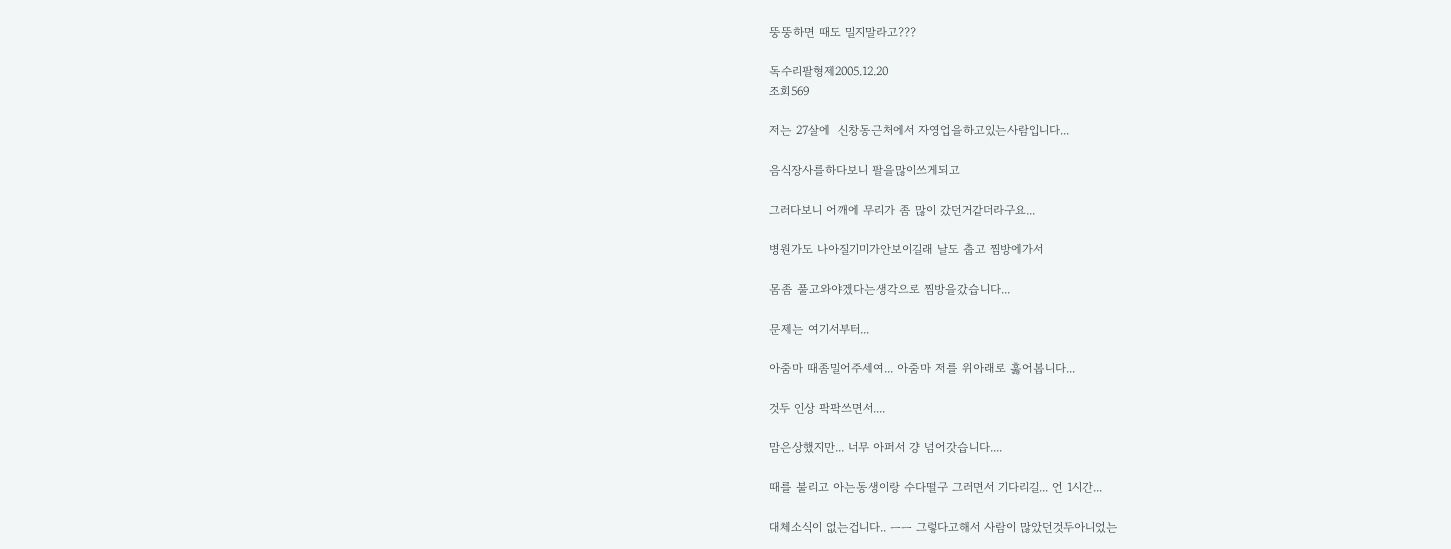뚱뚱하면 때도 밀지말라고???

독수리팔형제2005.12.20
조회569

저는 27살에  신창동근처에서 자영업을하고있는사람입니다...

음식장사를하다보니 팔을많이쓰게되고

그러다보니 어깨에 무리가 좀 많이 갔던거같더라구요...

병원가도 나아질기미가안보이길래 날도 춥고 찜방에가서

몸좀 풀고와야겠다는생각으로 찜방을갔습니다...

문제는 여기서부터...

아줌마 때좀밀어주세여... 아줌마 저를 위아래로 훓어봅니다...

것두 인상 팍팍쓰면서....

맘은상했지만... 너무 아퍼서 걍 넘어갓습니다....

때를 불리고 아는동생이랑 수다떨구 그러면서 기다리길... 언 1시간...

대체소식이 없는겁니다.. ㅡㅡ 그렇다고해서 사람이 많았던것두아니었는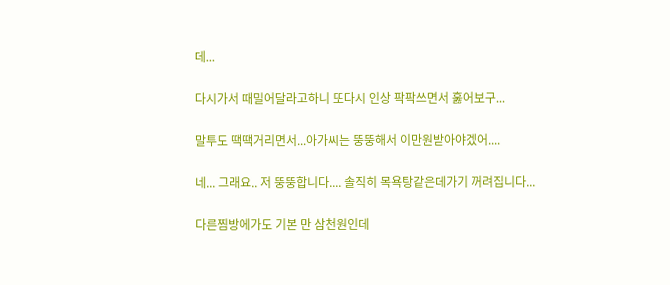데...

다시가서 때밀어달라고하니 또다시 인상 팍팍쓰면서 훓어보구...

말투도 땍땍거리면서...아가씨는 뚱뚱해서 이만원받아야겠어....

네... 그래요.. 저 뚱뚱합니다.... 솔직히 목욕탕같은데가기 꺼려집니다...

다른찜방에가도 기본 만 삼천원인데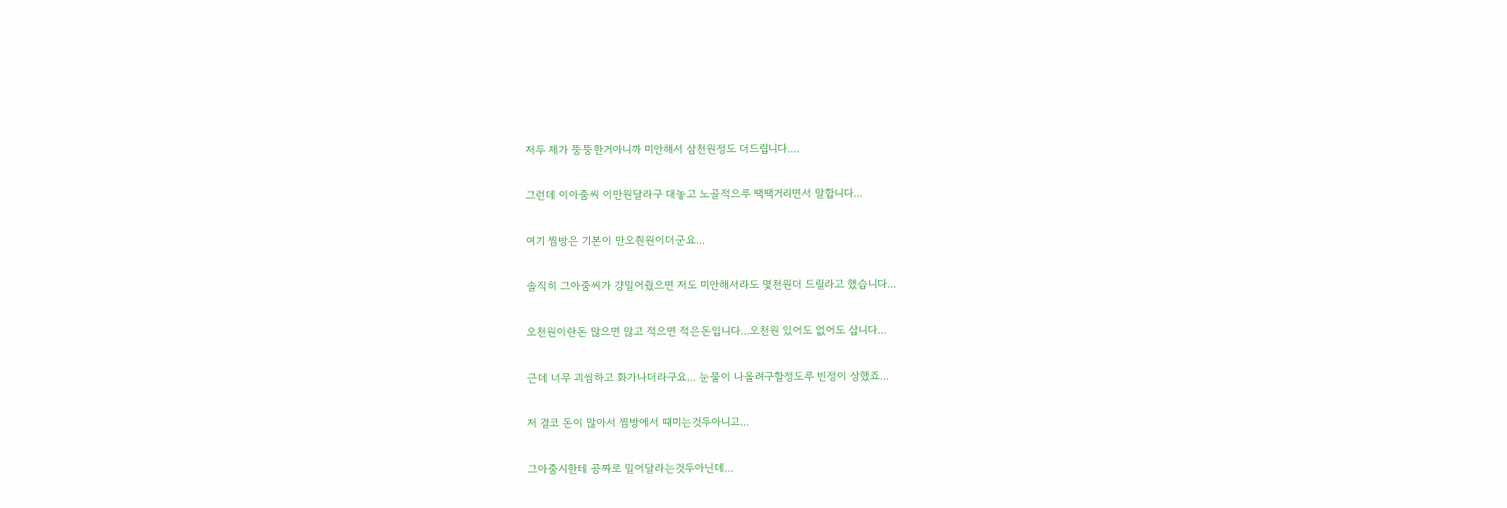저두 제가 뚱뚱한거아니까 미안해서 삼천원정도 더드립니다....

그런데 이아줌씨 이만원달라구 대놓고 노골적으루 땍땍거리면서 말합니다...

여기 찜방은 기본이 만오춴원이더군요...

솔직히 그아줌씨가 걍밀어줬으면 저도 미안해서라도 몇천원더 드릴라고 했습니다...

오천원이란돈 많으면 많고 적으면 적은돈입니다...오천원 있어도 없어도 삽니다...

근데 너무 괴씸하고 화가나더라구요... 눈물이 나올려구할정도루 빈정이 상했죠...

저 결코 돈이 많아서 찜방에서 때미는것두아니고...

그아줌시한테 공짜로 밀어달라는것두아닌데...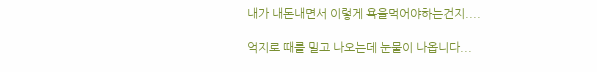내가 내돈내면서 이렇게 욕을먹어야하는건지....

억지로 때를 밀고 나오는데 눈물이 나옵니다...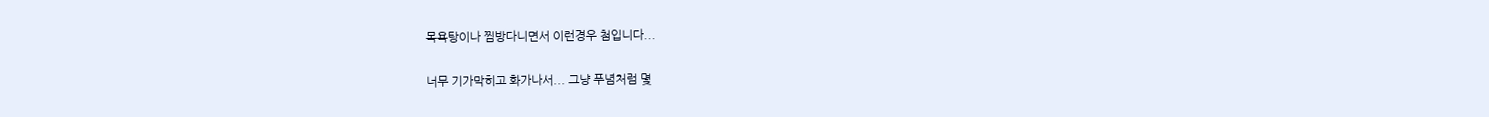목욕탕이나 찜방다니면서 이런경우 첨입니다...

너무 기가막히고 화가나서... 그냥 푸념처럼 몇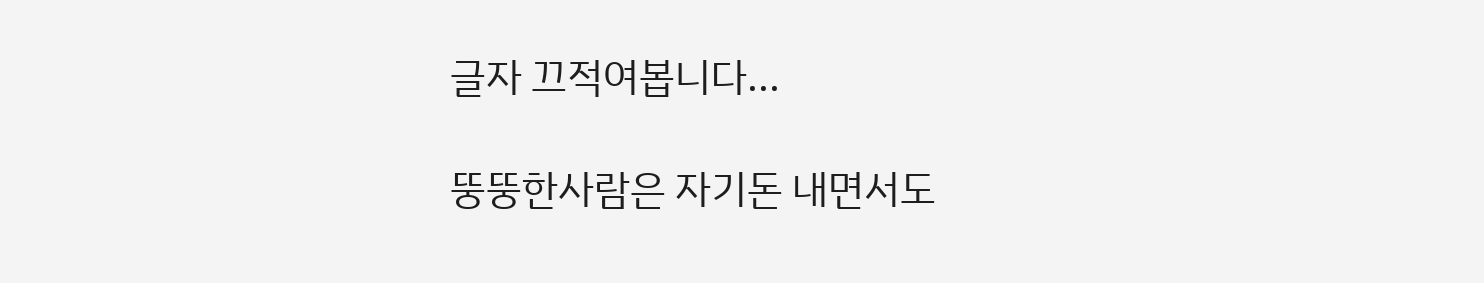글자 끄적여봅니다...

뚱뚱한사람은 자기돈 내면서도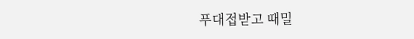푸대접받고 때밀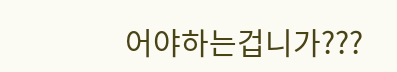어야하는겁니가???